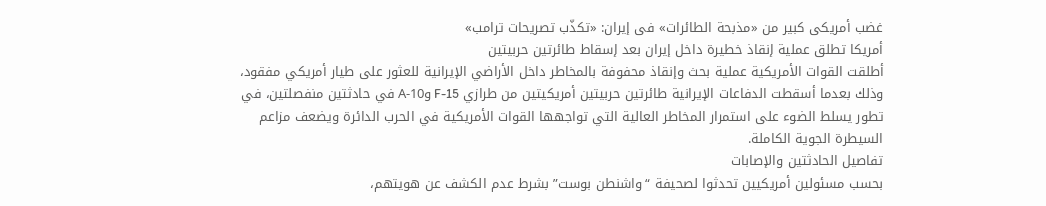غضب أمريكى كبير من «مذبحة الطائرات» فى إيران: «تكذّب تصريحات ترامب»
أمريكا تطلق عملية إنقاذ خطيرة داخل إيران بعد إسقاط طائرتين حربيتين
أطلقت القوات الأمريكية عملية بحث وإنقاذ محفوفة بالمخاطر داخل الأراضي الإيرانية للعثور على طيار أمريكي مفقود، وذلك بعدما أسقطت الدفاعات الإيرانية طائرتين حربيتين أمريكيتين من طرازي F-15 وA-10 في حادثتين منفصلتين، في تطور يسلط الضوء على استمرار المخاطر العالية التي تواجهها القوات الأمريكية في الحرب الدائرة ويضعف مزاعم السيطرة الجوية الكاملة.
تفاصيل الحادثتين والإصابات
بحسب مسئولين أمريكيين تحدثوا لصحيفة “واشنطن بوست” بشرط عدم الكشف عن هويتهم،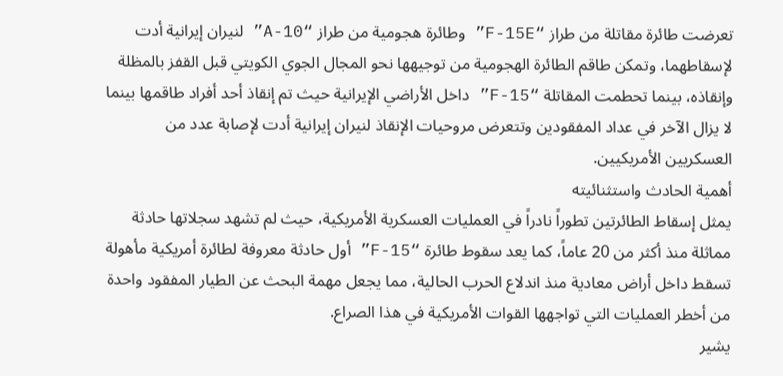تعرضت طائرة مقاتلة من طراز “F-15E” وطائرة هجومية من طراز “A-10” لنيران إيرانية أدت لإسقاطهما، وتمكن طاقم الطائرة الهجومية من توجيهها نحو المجال الجوي الكويتي قبل القفز بالمظلة وإنقاذه، بينما تحطمت المقاتلة “F-15” داخل الأراضي الإيرانية حيث تم إنقاذ أحد أفراد طاقمها بينما لا يزال الآخر في عداد المفقودين وتتعرض مروحيات الإنقاذ لنيران إيرانية أدت لإصابة عدد من العسكريين الأمريكيين.
أهمية الحادث واستثنائيته
يمثل إسقاط الطائرتين تطوراً نادراً في العمليات العسكرية الأمريكية، حيث لم تشهد سجلاتها حادثة مماثلة منذ أكثر من 20 عاماً، كما يعد سقوط طائرة “F-15” أول حادثة معروفة لطائرة أمريكية مأهولة تسقط داخل أراض معادية منذ اندلاع الحرب الحالية، مما يجعل مهمة البحث عن الطيار المفقود واحدة من أخطر العمليات التي تواجهها القوات الأمريكية في هذا الصراع.
يشير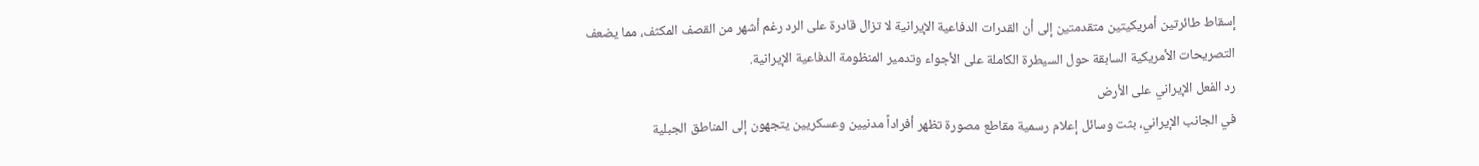إسقاط طائرتين أمريكيتين متقدمتين إلى أن القدرات الدفاعية الإيرانية لا تزال قادرة على الرد رغم أشهر من القصف المكثف، مما يضعف التصريحات الأمريكية السابقة حول السيطرة الكاملة على الأجواء وتدمير المنظومة الدفاعية الإيرانية.
رد الفعل الإيراني على الأرض
في الجانب الإيراني، بثت وسائل إعلام رسمية مقاطع مصورة تظهر أفراداً مدنيين وعسكريين يتجهون إلى المناطق الجبلية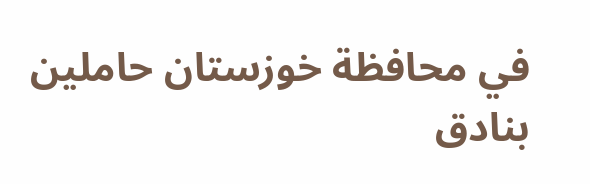في محافظة خوزستان حاملين بنادق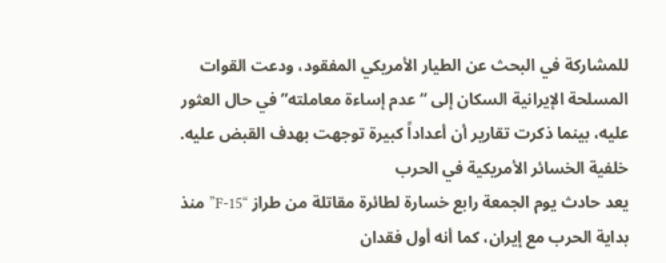للمشاركة في البحث عن الطيار الأمريكي المفقود، ودعت القوات المسلحة الإيرانية السكان إلى “عدم إساءة معاملته” في حال العثور عليه، بينما ذكرت تقارير أن أعداداً كبيرة توجهت بهدف القبض عليه.
خلفية الخسائر الأمريكية في الحرب
يعد حادث يوم الجمعة رابع خسارة لطائرة مقاتلة من طراز “F-15” منذ بداية الحرب مع إيران، كما أنه أول فقدان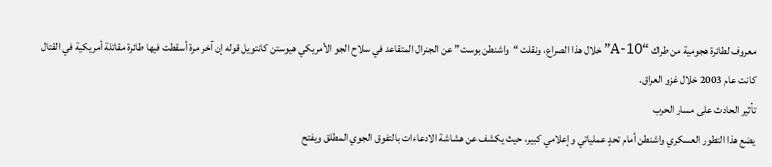معروف لطائرة هجومية من طراك “A-10” خلال هذا الصراع، ونقلت “واشنطن بوست” عن الجنرال المتقاعد في سلاح الجو الأمريكي هيوستن كانتويل قوله إن آخر مرة أسقطت فيها طائرة مقاتلة أمريكية في القتال كانت عام 2003 خلال غزو العراق.
تأثير الحادث على مسار الحرب
يضع هذا التطور العسكري واشنطن أمام تحدٍ عملياتي وإعلامي كبير، حيث يكشف عن هشاشة الادعاءات بالتفوق الجوي المطلق ويفتح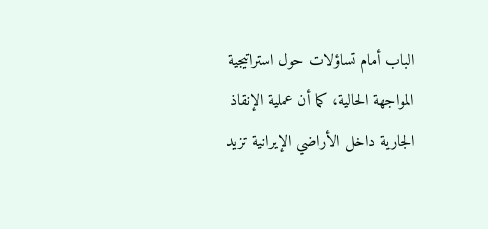الباب أمام تساؤلات حول استراتيجية المواجهة الحالية، كما أن عملية الإنقاذ الجارية داخل الأراضي الإيرانية تزيد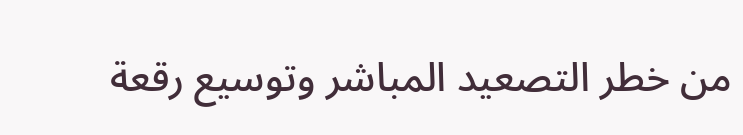من خطر التصعيد المباشر وتوسيع رقعة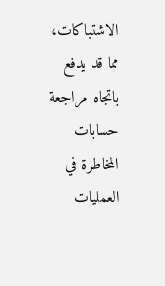الاشتباكات، مما قد يدفع باتجاه مراجعة حسابات المخاطرة في العمليات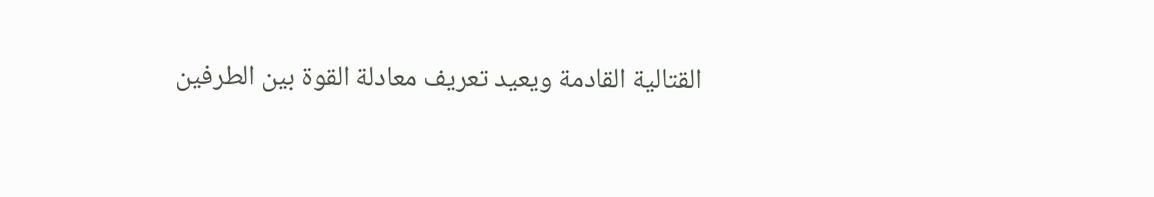القتالية القادمة ويعيد تعريف معادلة القوة بين الطرفين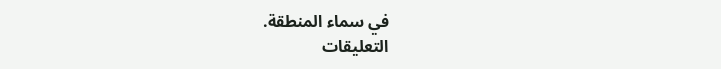في سماء المنطقة.
التعليقات